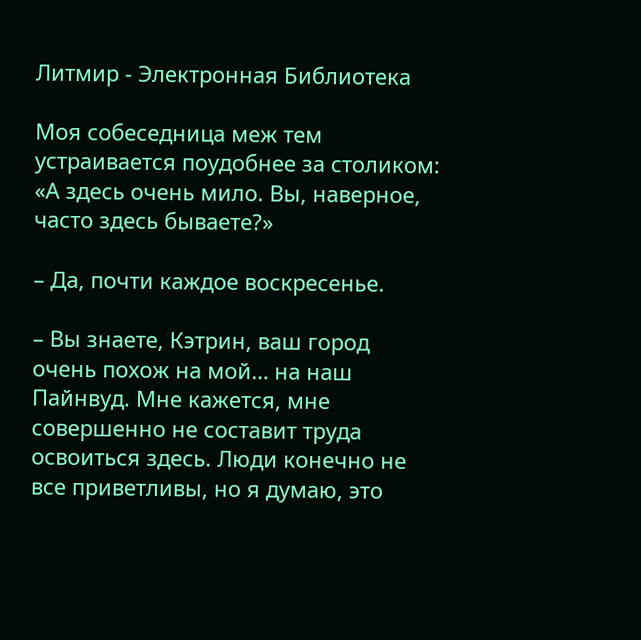Литмир - Электронная Библиотека

Моя собеседница меж тем устраивается поудобнее за столиком: «А здесь очень мило. Вы, наверное, часто здесь бываете?»

– Да, почти каждое воскресенье.

– Вы знаете, Кэтрин, ваш город очень похож на мой… на наш Пайнвуд. Мне кажется, мне совершенно не составит труда освоиться здесь. Люди конечно не все приветливы, но я думаю, это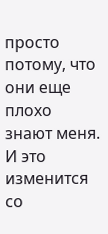просто потому, что они еще плохо знают меня. И это изменится со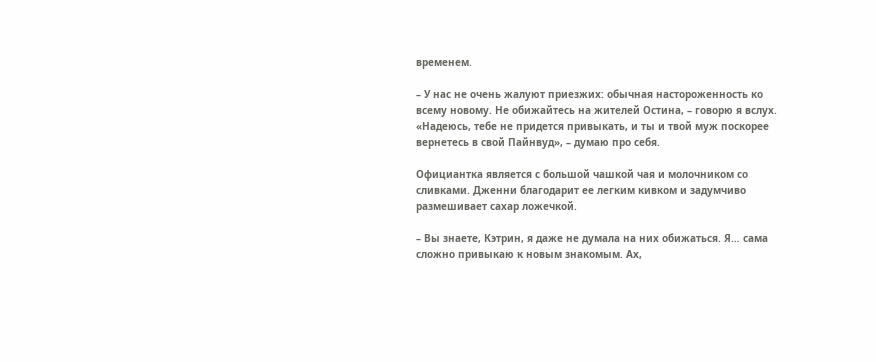временем.

– У нас не очень жалуют приезжих: обычная настороженность ко всему новому. Не обижайтесь на жителей Остина, – говорю я вслух. «Надеюсь, тебе не придется привыкать, и ты и твой муж поскорее вернетесь в свой Пайнвуд», – думаю про себя.

Официантка является с большой чашкой чая и молочником со сливками. Дженни благодарит ее легким кивком и задумчиво размешивает сахар ложечкой.

– Вы знаете, Кэтрин, я даже не думала на них обижаться. Я… сама сложно привыкаю к новым знакомым. Ах,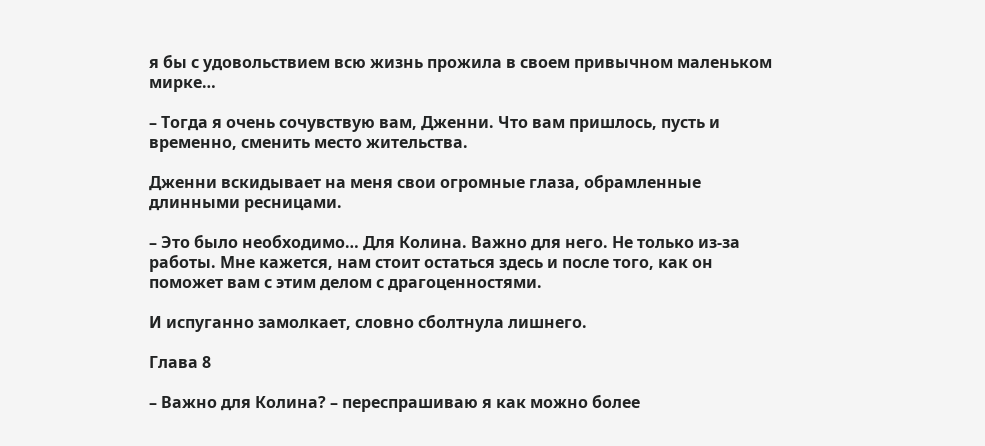я бы с удовольствием всю жизнь прожила в своем привычном маленьком мирке…

– Тогда я очень сочувствую вам, Дженни. Что вам пришлось, пусть и временно, сменить место жительства.

Дженни вскидывает на меня свои огромные глаза, обрамленные длинными ресницами.

– Это было необходимо… Для Колина. Важно для него. Не только из-за работы. Мне кажется, нам стоит остаться здесь и после того, как он поможет вам с этим делом с драгоценностями.

И испуганно замолкает, словно сболтнула лишнего.

Глава 8

– Важно для Колина? – переспрашиваю я как можно более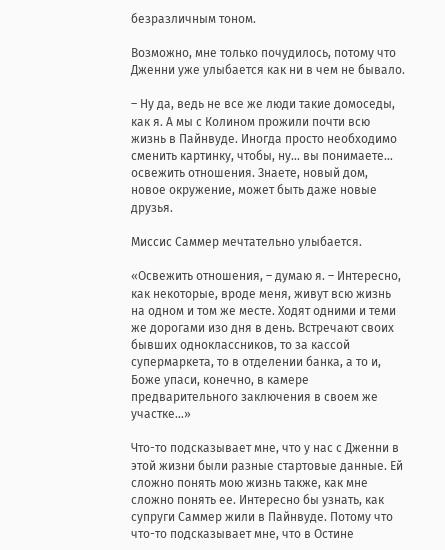безразличным тоном.

Возможно, мне только почудилось, потому что Дженни уже улыбается как ни в чем не бывало.

– Ну да, ведь не все же люди такие домоседы, как я. А мы с Колином прожили почти всю жизнь в Пайнвуде. Иногда просто необходимо сменить картинку, чтобы, ну… вы понимаете… освежить отношения. Знаете, новый дом, новое окружение, может быть даже новые друзья.

Миссис Саммер мечтательно улыбается.

«Освежить отношения, – думаю я. – Интересно, как некоторые, вроде меня, живут всю жизнь на одном и том же месте. Ходят одними и теми же дорогами изо дня в день. Встречают своих бывших одноклассников, то за кассой супермаркета, то в отделении банка, а то и, Боже упаси, конечно, в камере предварительного заключения в своем же участке…»

Что-то подсказывает мне, что у нас с Дженни в этой жизни были разные стартовые данные. Ей сложно понять мою жизнь также, как мне сложно понять ее. Интересно бы узнать, как супруги Саммер жили в Пайнвуде. Потому что что-то подсказывает мне, что в Остине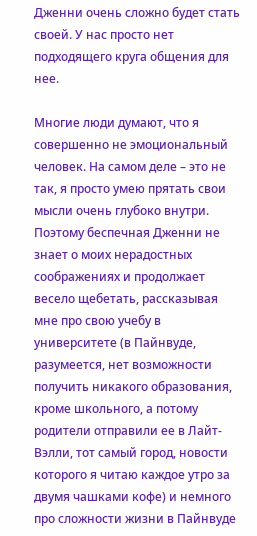Дженни очень сложно будет стать своей. У нас просто нет подходящего круга общения для нее.

Многие люди думают, что я совершенно не эмоциональный человек. На самом деле – это не так, я просто умею прятать свои мысли очень глубоко внутри. Поэтому беспечная Дженни не знает о моих нерадостных соображениях и продолжает весело щебетать, рассказывая мне про свою учебу в университете (в Пайнвуде, разумеется, нет возможности получить никакого образования, кроме школьного, а потому родители отправили ее в Лайт-Вэлли, тот самый город, новости которого я читаю каждое утро за двумя чашками кофе) и немного про сложности жизни в Пайнвуде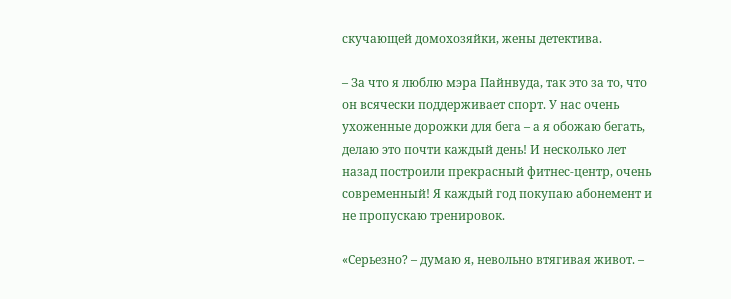скучающей домохозяйки, жены детектива.

– За что я люблю мэра Пайнвуда, так это за то, что он всячески поддерживает спорт. У нас очень ухоженные дорожки для бега – а я обожаю бегать, делаю это почти каждый день! И несколько лет назад построили прекрасный фитнес-центр, очень современный! Я каждый год покупаю абонемент и не пропускаю тренировок.

«Серьезно? – думаю я, невольно втягивая живот. –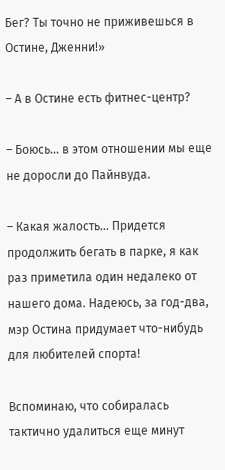Бег? Ты точно не приживешься в Остине, Дженни!»

– А в Остине есть фитнес-центр?

– Боюсь… в этом отношении мы еще не доросли до Пайнвуда.

– Какая жалость… Придется продолжить бегать в парке, я как раз приметила один недалеко от нашего дома. Надеюсь, за год-два, мэр Остина придумает что-нибудь для любителей спорта!

Вспоминаю, что собиралась тактично удалиться еще минут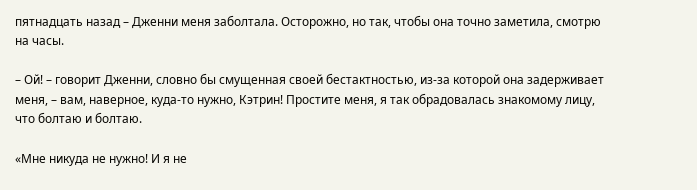пятнадцать назад – Дженни меня заболтала. Осторожно, но так, чтобы она точно заметила, смотрю на часы.

– Ой! – говорит Дженни, словно бы смущенная своей бестактностью, из-за которой она задерживает меня, – вам, наверное, куда-то нужно, Кэтрин! Простите меня, я так обрадовалась знакомому лицу, что болтаю и болтаю.

«Мне никуда не нужно! И я не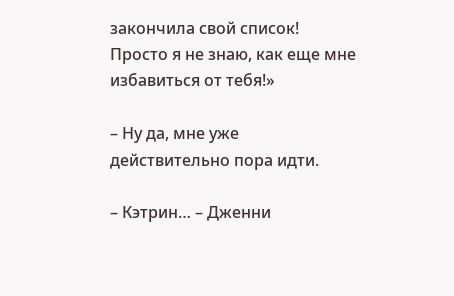закончила свой список! Просто я не знаю, как еще мне избавиться от тебя!»

– Ну да, мне уже действительно пора идти.

– Кэтрин… – Дженни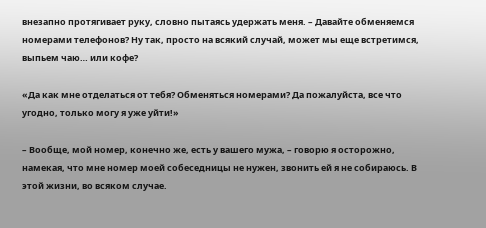внезапно протягивает руку, словно пытаясь удержать меня. – Давайте обменяемся номерами телефонов? Ну так, просто на всякий случай, может мы еще встретимся, выпьем чаю… или кофе?

«Да как мне отделаться от тебя? Обменяться номерами? Да пожалуйста, все что угодно, только могу я уже уйти!»

– Вообще, мой номер, конечно же, есть у вашего мужа, – говорю я осторожно, намекая, что мне номер моей собеседницы не нужен, звонить ей я не собираюсь. В этой жизни, во всяком случае.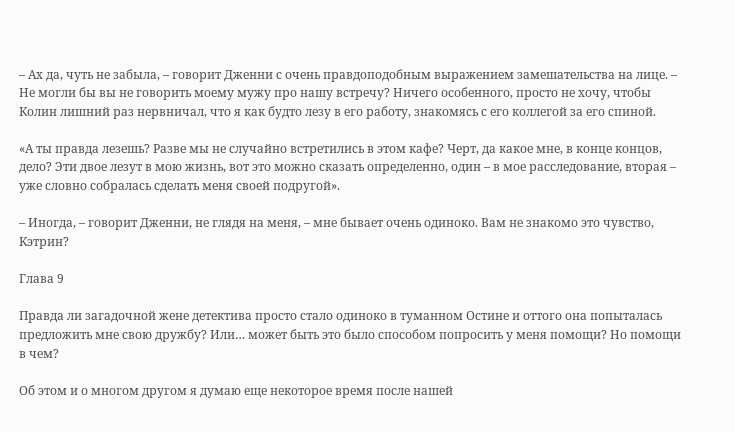– Ах да, чуть не забыла, – говорит Дженни с очень правдоподобным выражением замешательства на лице. – Не могли бы вы не говорить моему мужу про нашу встречу? Ничего особенного, просто не хочу, чтобы Колин лишний раз нервничал, что я как будто лезу в его работу, знакомясь с его коллегой за его спиной.

«А ты правда лезешь? Разве мы не случайно встретились в этом кафе? Черт, да какое мне, в конце концов, дело? Эти двое лезут в мою жизнь, вот это можно сказать определенно, один – в мое расследование, вторая – уже словно собралась сделать меня своей подругой».

– Иногда, – говорит Дженни, не глядя на меня, – мне бывает очень одиноко. Вам не знакомо это чувство, Кэтрин?

Глава 9

Правда ли загадочной жене детектива просто стало одиноко в туманном Остине и оттого она попыталась предложить мне свою дружбу? Или… может быть это было способом попросить у меня помощи? Но помощи в чем?

Об этом и о многом другом я думаю еще некоторое время после нашей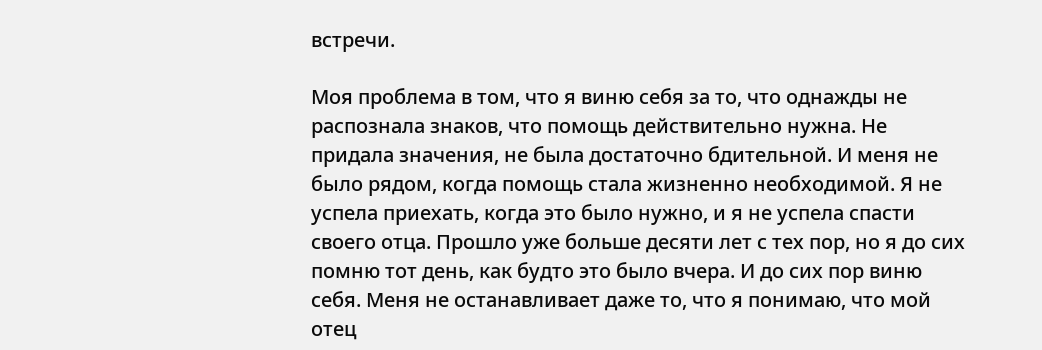встречи.

Моя проблема в том, что я виню себя за то, что однажды не распознала знаков, что помощь действительно нужна. Не придала значения, не была достаточно бдительной. И меня не было рядом, когда помощь стала жизненно необходимой. Я не успела приехать, когда это было нужно, и я не успела спасти своего отца. Прошло уже больше десяти лет с тех пор, но я до сих помню тот день, как будто это было вчера. И до сих пор виню себя. Меня не останавливает даже то, что я понимаю, что мой отец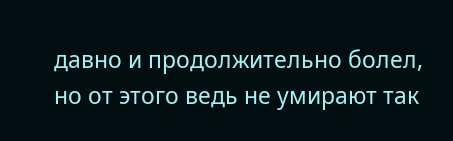давно и продолжительно болел, но от этого ведь не умирают так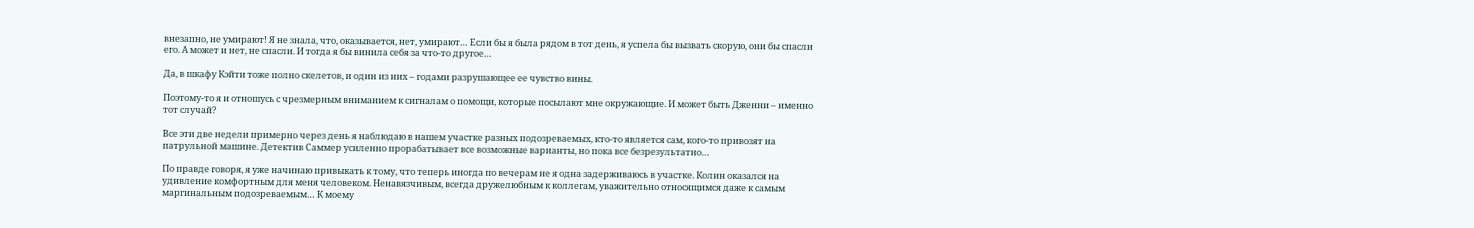внезапно, не умирают! Я не знала, что, оказывается, нет, умирают… Если бы я была рядом в тот день, я успела бы вызвать скорую, они бы спасли его. А может и нет, не спасли. И тогда я бы винила себя за что-то другое…

Да, в шкафу Кэйти тоже полно скелетов, и один из них – годами разрушающее ее чувство вины.

Поэтому-то я и отношусь с чрезмерным вниманием к сигналам о помощи, которые посылают мне окружающие. И может быть Дженни – именно тот случай?

Все эти две недели примерно через день я наблюдаю в нашем участке разных подозреваемых, кто-то является сам, кого-то привозят на патрульной машине. Детектив Саммер усиленно прорабатывает все возможные варианты, но пока все безрезультатно…

По правде говоря, я уже начинаю привыкать к тому, что теперь иногда по вечерам не я одна задерживаюсь в участке. Колин оказался на удивление комфортным для меня человеком. Ненавязчивым, всегда дружелюбным к коллегам, уважительно относящимся даже к самым маргинальным подозреваемым… К моему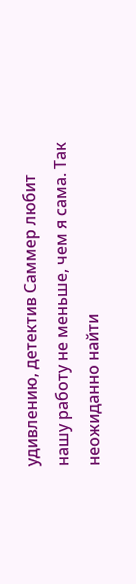удивлению, детектив Саммер любит нашу работу не меньше, чем я сама. Так неожиданно найти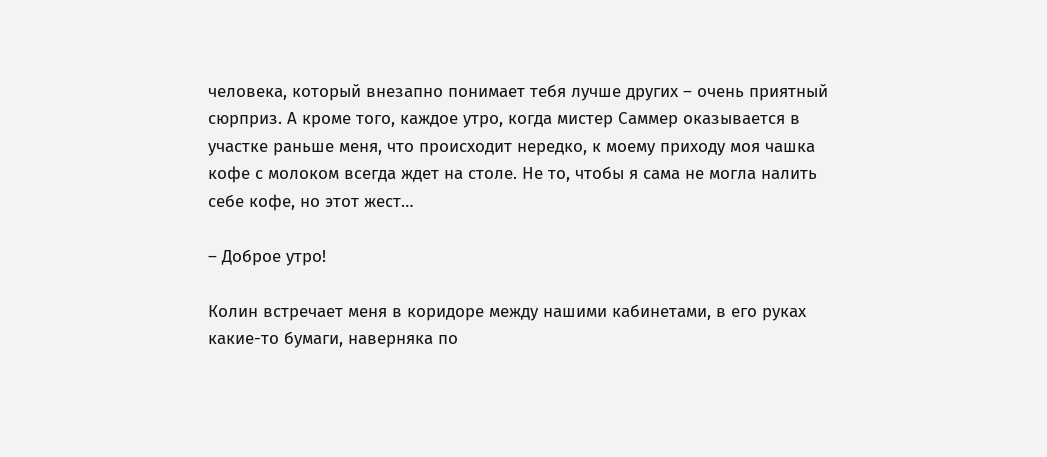человека, который внезапно понимает тебя лучше других – очень приятный сюрприз. А кроме того, каждое утро, когда мистер Саммер оказывается в участке раньше меня, что происходит нередко, к моему приходу моя чашка кофе с молоком всегда ждет на столе. Не то, чтобы я сама не могла налить себе кофе, но этот жест…

– Доброе утро!

Колин встречает меня в коридоре между нашими кабинетами, в его руках какие-то бумаги, наверняка по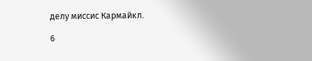делу миссис Кармайкл.

6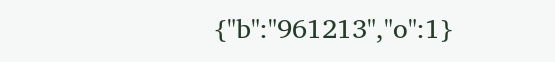{"b":"961213","o":1}